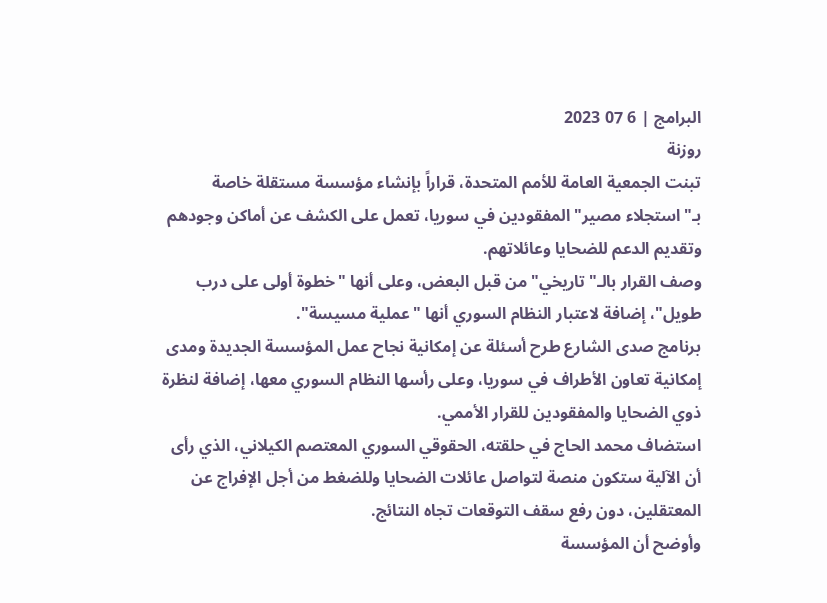البرامج | 6 07 2023
روزنة
تبنت الجمعية العامة للأمم المتحدة، قراراً بإنشاء مؤسسة مستقلة خاصة بـ"استجلاء مصير" المفقودين في سوريا، تعمل على الكشف عن أماكن وجودهم وتقديم الدعم للضحايا وعائلاتهم.
وصف القرار بالـ"تاريخي" من قبل البعض، وعلى أنها "خطوة أولى على درب طويل"، إضافة لاعتبار النظام السوري أنها "عملية مسيسة".
برنامج صدى الشارع طرح أسئلة عن إمكانية نجاح عمل المؤسسة الجديدة ومدى إمكانية تعاون الأطراف في سوريا، وعلى رأسها النظام السوري معها، إضافة لنظرة ذوي الضحايا والمفقودين للقرار الأممي.
استضاف محمد الحاج في حلقته، الحقوقي السوري المعتصم الكيلاني، الذي رأى أن الآلية ستكون منصة لتواصل عائلات الضحايا وللضغط من أجل الإفراج عن المعتقلين، دون رفع سقف التوقعات تجاه النتائج.
وأوضح أن المؤسسة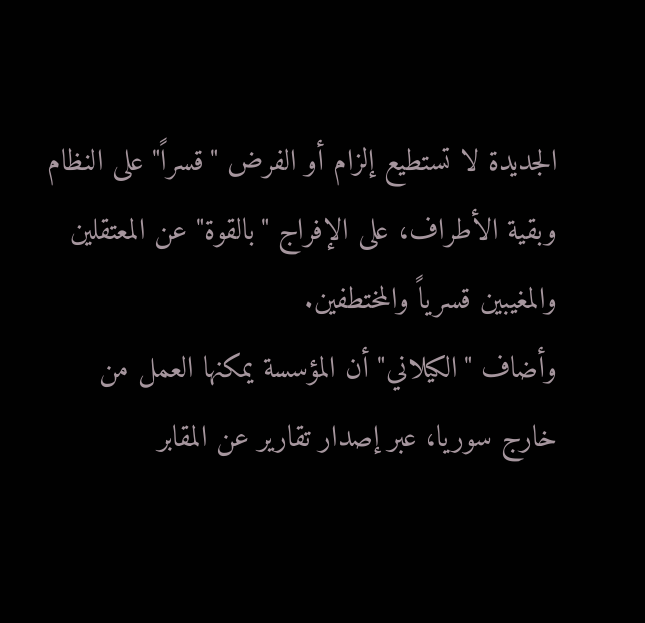الجديدة لا تستطيع إلزام أو الفرض "قسراً" على النظام وبقية الأطراف، على الإفراج "بالقوة" عن المعتقلين والمغيبين قسرياً والمختطفين.
وأضاف "الكيلاني" أن المؤسسة يمكنها العمل من خارج سوريا، عبر إصدار تقارير عن المقابر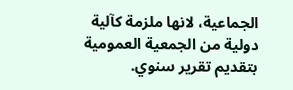الجماعية، لانها ملزمة كآلية دولية من الجمعية العمومية بتقديم تقرير سنوي.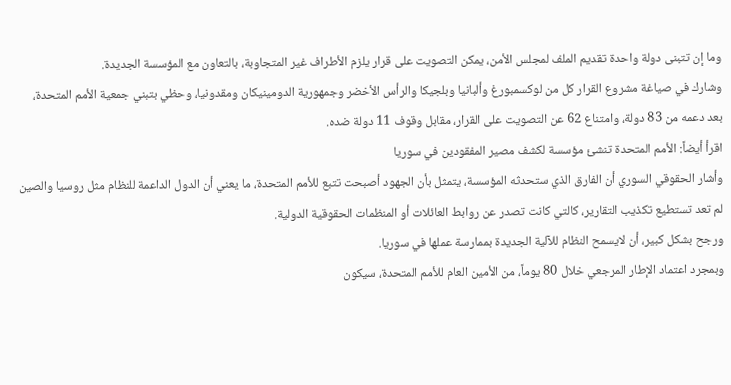وما إن تتبنى دولة واحدة تقديم الملف لمجلس الأمن، يمكن التصويت على قرار يلزم الأطراف غير المتجاوبة، بالتعاون مع المؤسسة الجديدة.
وشارك في صياغة مشروع القرار كل من لوكسمبورغ وألبانيا وبلجيكا والرأس الأخضر وجمهورية الدومينيكان ومقدونيا، وحظي بتبني جمعية الأمم المتحدة، بعد دعمه من 83 دولة، وامتناع 62 عن التصويت على القرار، مقابل وقوف 11 دولة ضده.
اقرأ أيضاً: الأمم المتحدة تنشئ مؤسسة لكشف مصير المفقودين في سوريا
وأشار الحقوقي السوري أن الفارق الذي ستحدثه المؤسسة، يتمثل بأن الجهود أصبحت تتبع للأمم المتحدة، ما يعني أن الدول الداعمة للنظام مثل روسيا والصين لم تعد تستطيع تكذيب التقارير، كالتي كانت تصدر عن روابط العائلات أو المنظمات الحقوقية الدولية.
ورجح بشكل كبير، أن لايسمح النظام للآلية الجديدة بممارسة عملها في سوريا.
وبمجرد اعتماد الإطار المرجعي خلال 80 يوماً، من الأمين العام للأمم المتحدة، سيكون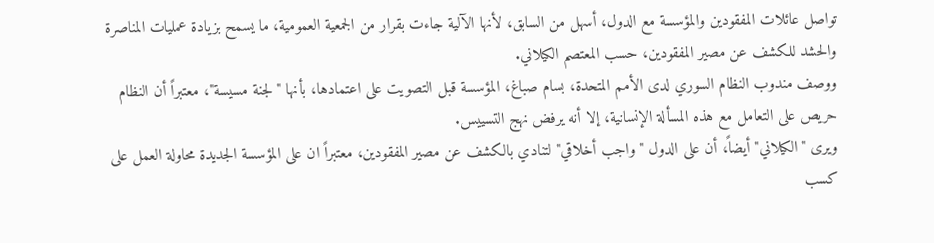تواصل عائلات المفقودين والمؤسسة مع الدول، أسهل من السابق، لأنها الآلية جاءت بقرار من الجمعية العمومية، ما يسمح بزيادة عمليات المناصرة والحشد للكشف عن مصير المفقودين، حسب المعتصم الكيلاني.
ووصف مندوب النظام السوري لدى الأمم المتحدة، بسام صباغ، المؤسسة قبل التصويت على اعتمادها، بأنها "لجنة مسيسة"، معتبراً أن النظام حريص على التعامل مع هذه المسألة الإنسانية، إلا أنه يرفض نهج التسييس.
ويرى "الكيلاني" أيضاً، أن على الدول "واجب أخلاقي" لتنادي بالكشف عن مصير المفقودين، معتبراً ان على المؤسسة الجديدة محاولة العمل على كسب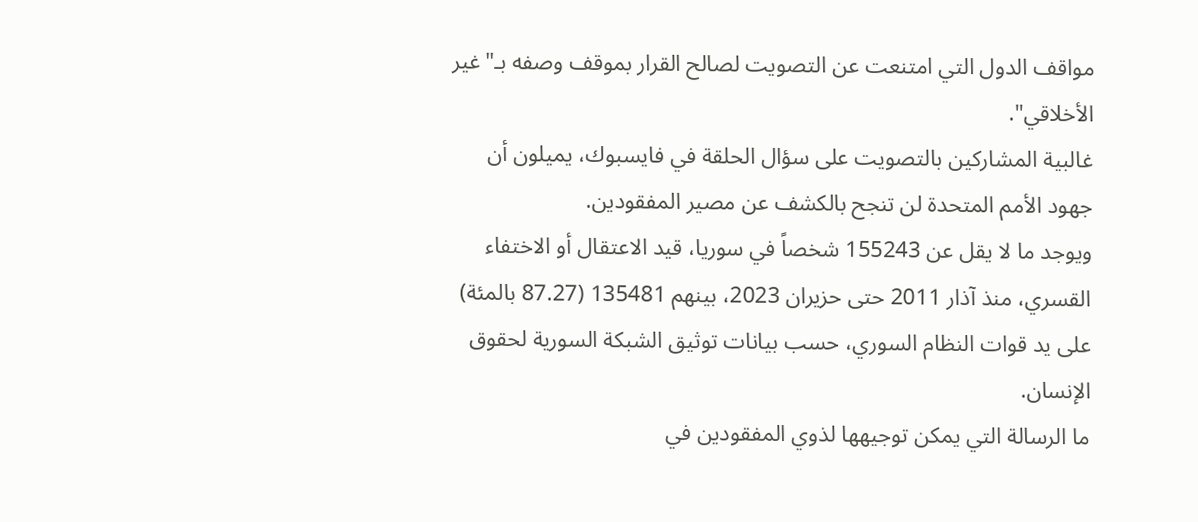مواقف الدول التي امتنعت عن التصويت لصالح القرار بموقف وصفه بـ"غير الأخلاقي".
غالبية المشاركين بالتصويت على سؤال الحلقة في فايسبوك، يميلون أن جهود الأمم المتحدة لن تنجح بالكشف عن مصير المفقودين.
ويوجد ما لا يقل عن 155243 شخصاً في سوريا، قيد الاعتقال أو الاختفاء القسري، منذ آذار 2011 حتى حزيران 2023، بينهم 135481 (87.27 بالمئة) على يد قوات النظام السوري، حسب بيانات توثيق الشبكة السورية لحقوق الإنسان.
ما الرسالة التي يمكن توجيهها لذوي المفقودين في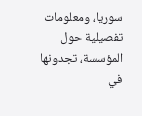سوريا، ومعلومات تفصيلية حول المؤسسة، تجدونها في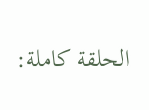الحلقة كاملة: